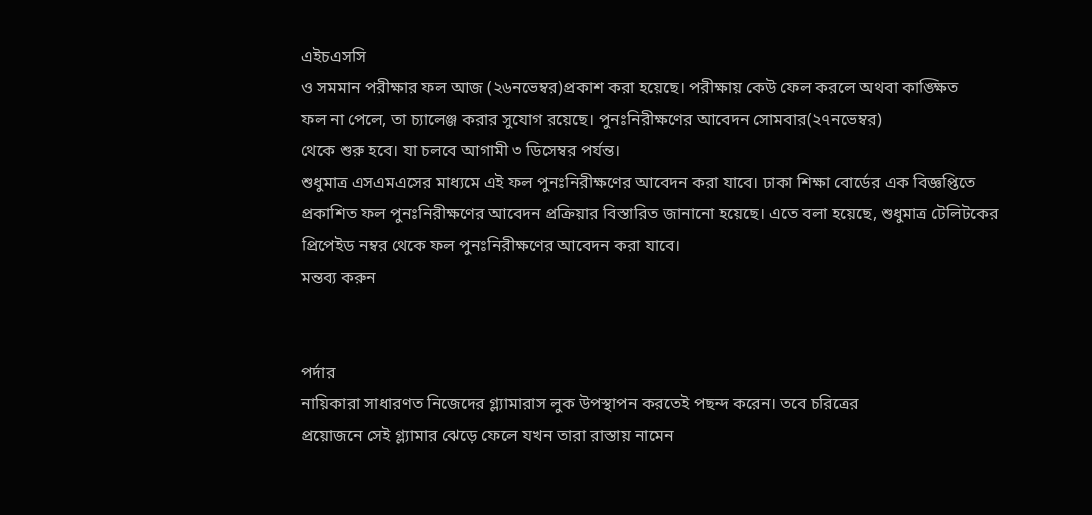এইচএসসি
ও সমমান পরীক্ষার ফল আজ (২৬নভেম্বর)প্রকাশ করা হয়েছে। পরীক্ষায় কেউ ফেল করলে অথবা কাঙ্ক্ষিত
ফল না পেলে, তা চ্যালেঞ্জ করার সুযোগ রয়েছে। পুনঃনিরীক্ষণের আবেদন সোমবার(২৭নভেম্বর)
থেকে শুরু হবে। যা চলবে আগামী ৩ ডিসেম্বর পর্যন্ত।
শুধুমাত্র এসএমএসের মাধ্যমে এই ফল পুনঃনিরীক্ষণের আবেদন করা যাবে। ঢাকা শিক্ষা বোর্ডের এক বিজ্ঞপ্তিতে প্রকাশিত ফল পুনঃনিরীক্ষণের আবেদন প্রক্রিয়ার বিস্তারিত জানানো হয়েছে। এতে বলা হয়েছে, শুধুমাত্র টেলিটকের প্রিপেইড নম্বর থেকে ফল পুনঃনিরীক্ষণের আবেদন করা যাবে।
মন্তব্য করুন


পর্দার
নায়িকারা সাধারণত নিজেদের গ্ল্যামারাস লুক উপস্থাপন করতেই পছন্দ করেন। তবে চরিত্রের
প্রয়োজনে সেই গ্ল্যামার ঝেড়ে ফেলে যখন তারা রাস্তায় নামেন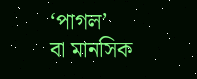‘পাগল’
বা মানসিক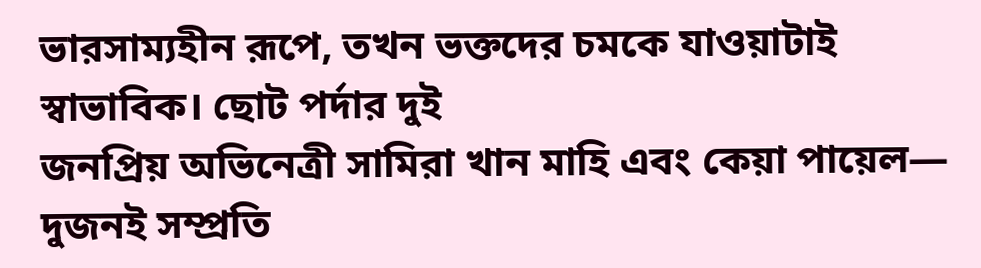ভারসাম্যহীন রূপে, তখন ভক্তদের চমকে যাওয়াটাই স্বাভাবিক। ছোট পর্দার দুই
জনপ্রিয় অভিনেত্রী সামিরা খান মাহি এবং কেয়া পায়েল— দুজনই সম্প্রতি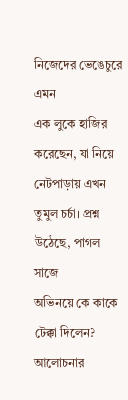নিজেদের ভেঙেচুরে এমন
এক লুকে হাজির করেছেন, যা নিয়ে নেটপাড়ায় এখন তুমুল চর্চা। প্রশ্ন উঠেছে, পাগল সাজে
অভিনয়ে কে কাকে টেক্কা দিলেন?
আলোচনার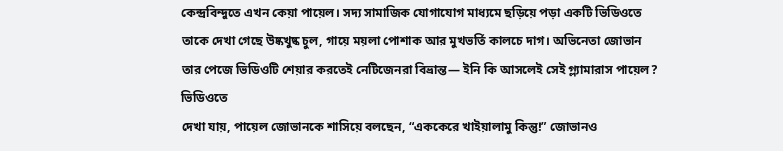কেন্দ্রবিন্দুতে এখন কেয়া পায়েল। সদ্য সামাজিক যোগাযোগ মাধ্যমে ছড়িয়ে পড়া একটি ভিডিওতে
তাকে দেখা গেছে উষ্কখুষ্ক চুল, গায়ে ময়লা পোশাক আর মুখভর্তি কালচে দাগ। অভিনেতা জোভান
তার পেজে ভিডিওটি শেয়ার করতেই নেটিজেনরা বিভ্রান্ত— ইনি কি আসলেই সেই গ্ল্যামারাস পায়েল?
ভিডিওতে
দেখা যায়, পায়েল জোভানকে শাসিয়ে বলছেন, “এককেরে খাইয়ালামু কিন্তু!” জোভানও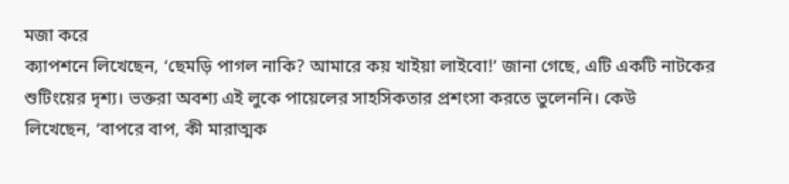মজা করে
ক্যাপশনে লিখেছেন, ‘ছেমড়ি পাগল নাকি? আমারে কয় খাইয়া লাইবো!’ জানা গেছে, এটি একটি নাটকের
শুটিংয়ের দৃশ্য। ভক্তরা অবশ্য এই লুকে পায়েলের সাহসিকতার প্রশংসা করতে ভুলেননি। কেউ
লিখেছেন, ‘বাপরে বাপ, কী মারাত্মক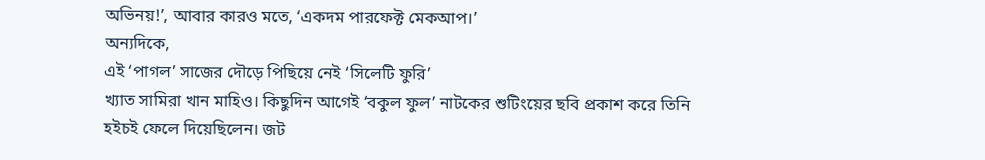অভিনয়!’, আবার কারও মতে, ‘একদম পারফেক্ট মেকআপ।’
অন্যদিকে,
এই ‘পাগল’ সাজের দৌড়ে পিছিয়ে নেই ‘সিলেটি ফুরি’
খ্যাত সামিরা খান মাহিও। কিছুদিন আগেই ‘বকুল ফুল’ নাটকের শুটিংয়ের ছবি প্রকাশ করে তিনি
হইচই ফেলে দিয়েছিলেন। জট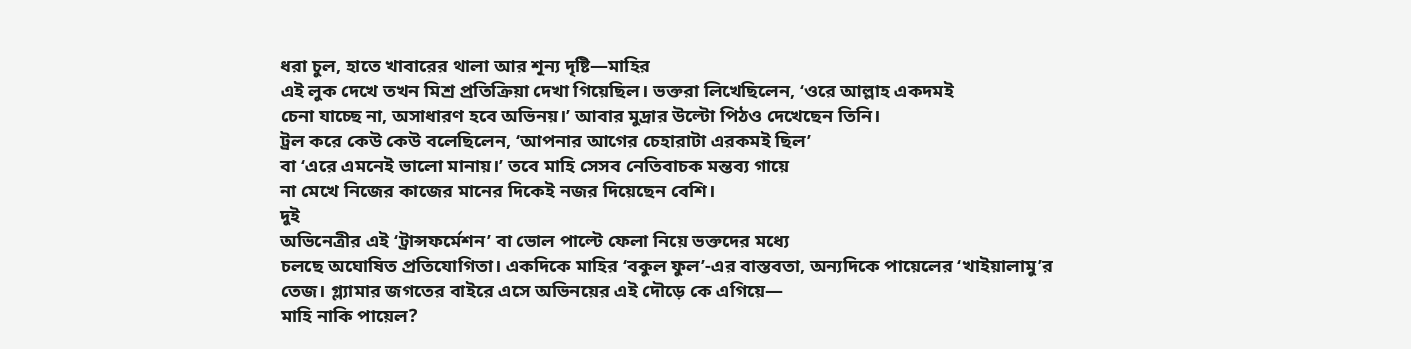ধরা চুল, হাতে খাবারের থালা আর শূন্য দৃষ্টি—মাহির
এই লুক দেখে তখন মিশ্র প্রতিক্রিয়া দেখা গিয়েছিল। ভক্তরা লিখেছিলেন, ‘ওরে আল্লাহ একদমই
চেনা যাচ্ছে না, অসাধারণ হবে অভিনয়।’ আবার মুদ্রার উল্টো পিঠও দেখেছেন তিনি।
ট্রল করে কেউ কেউ বলেছিলেন, ‘আপনার আগের চেহারাটা এরকমই ছিল’
বা ‘এরে এমনেই ভালো মানায়।’ তবে মাহি সেসব নেতিবাচক মন্তব্য গায়ে
না মেখে নিজের কাজের মানের দিকেই নজর দিয়েছেন বেশি।
দুই
অভিনেত্রীর এই ‘ট্রান্সফর্মেশন’ বা ভোল পাল্টে ফেলা নিয়ে ভক্তদের মধ্যে
চলছে অঘোষিত প্রতিযোগিতা। একদিকে মাহির ‘বকুল ফুল’-এর বাস্তবতা, অন্যদিকে পায়েলের ‘খাইয়ালামু’র
তেজ। গ্ল্যামার জগতের বাইরে এসে অভিনয়ের এই দৌড়ে কে এগিয়ে—
মাহি নাকি পায়েল?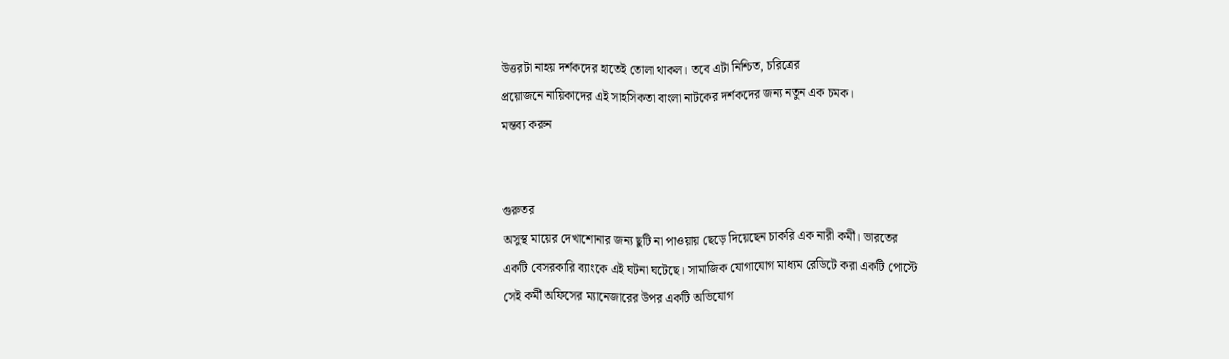উত্তরটা নাহয় দর্শকদের হাতেই তোলা থাকল। তবে এটা নিশ্চিত, চরিত্রের
প্রয়োজনে নায়িকাদের এই সাহসিকতা বাংলা নাটকের দর্শকদের জন্য নতুন এক চমক।
মন্তব্য করুন


গুরুতর
অসুস্থ মায়ের দেখাশোনার জন্য ছুটি না পাওয়ায় ছেড়ে দিয়েছেন চাকরি এক নারী কর্মী। ভারতের
একটি বেসরকারি ব্যাংকে এই ঘটনা ঘটেছে। সামাজিক যোগাযোগ মাধ্যম রেডিটে করা একটি পোস্টে
সেই কর্মী অফিসের ম্যানেজারের উপর একটি অভিযোগ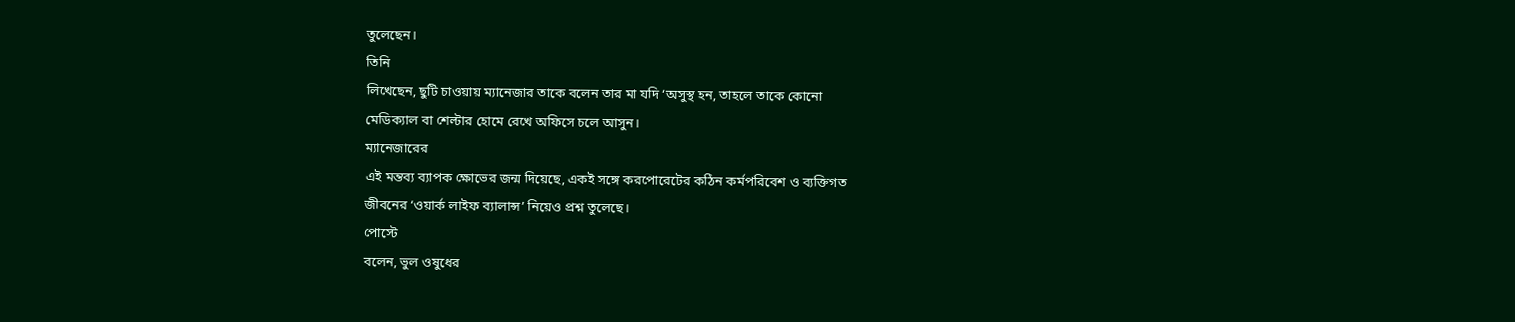তুলেছেন।
তিনি
লিখেছেন, ছুটি চাওয়ায় ম্যানেজার তাকে বলেন তার মা যদি ‘অসুস্থ হন, তাহলে তাকে কোনো
মেডিক্যাল বা শেল্টার হোমে রেখে অফিসে চলে আসুন।
ম্যানেজারের
এই মন্তব্য ব্যাপক ক্ষোভের জন্ম দিয়েছে, একই সঙ্গে করপোরেটের কঠিন কর্মপরিবেশ ও ব্যক্তিগত
জীবনের ‘ওয়ার্ক লাইফ ব্যালান্স’ নিয়েও প্রশ্ন তুলেছে।
পোস্টে
বলেন, ভুল ওষুধের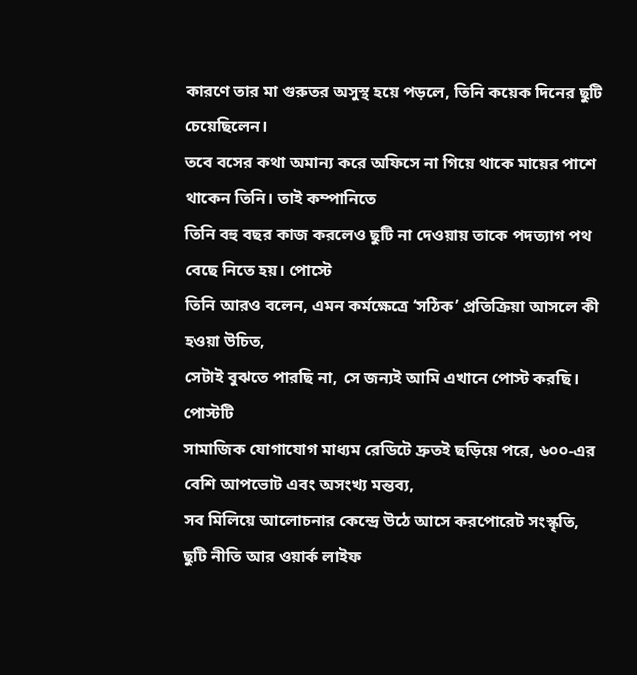কারণে তার মা গুরুতর অসুস্থ হয়ে পড়লে, তিনি কয়েক দিনের ছুটি চেয়েছিলেন।
তবে বসের কথা অমান্য করে অফিসে না গিয়ে থাকে মায়ের পাশে থাকেন তিনি। তাই কম্পানিতে
তিনি বহু বছর কাজ করলেও ছুটি না দেওয়ায় তাকে পদত্যাগ পথ বেছে নিতে হয়। পোস্টে
তিনি আরও বলেন, এমন কর্মক্ষেত্রে ‘সঠিক’ প্রতিক্রিয়া আসলে কী হওয়া উচিত,
সেটাই বুঝতে পারছি না, সে জন্যই আমি এখানে পোস্ট করছি।
পোস্টটি
সামাজিক যোগাযোগ মাধ্যম রেডিটে দ্রুতই ছড়িয়ে পরে, ৬০০-এর বেশি আপভোট এবং অসংখ্য মন্তব্য,
সব মিলিয়ে আলোচনার কেন্দ্রে উঠে আসে করপোরেট সংস্কৃতি, ছুটি নীতি আর ওয়ার্ক লাইফ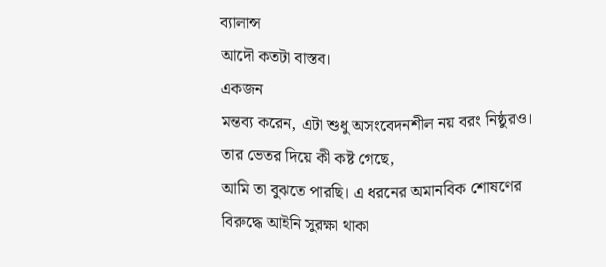ব্যালান্স
আদৌ কতটা বাস্তব।
একজন
মন্তব্য করেন, এটা শুধু অসংবেদনশীল নয় বরং নিষ্ঠুরও। তার ভেতর দিয়ে কী কষ্ট গেছে,
আমি তা বুঝতে পারছি। এ ধরনের অমানবিক শোষণের বিরুদ্ধে আইনি সুরক্ষা থাকা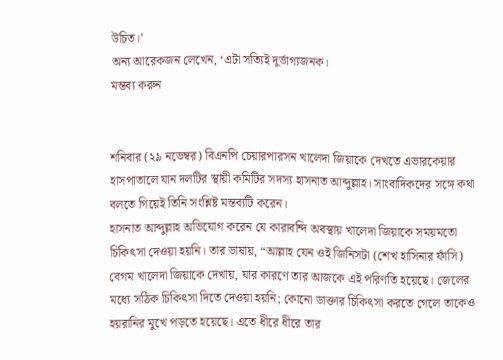উচিত।’
অন্য আরেকজন লেখেন, ‘এটা সত্যিই দুর্ভাগ্যজনক।
মন্তব্য করুন


শনিবার (২৯ নভেম্বর) বিএনপি চেয়ারপারসন খালেদা জিয়াকে দেখতে এভারকেয়ার হাসপাতালে যান দলটির স্থায়ী কমিটির সদস্য হাসনাত আব্দুল্লাহ। সাংবাদিকদের সঙ্গে কথা বলতে গিয়েই তিনি সংশ্লিষ্ট মন্তব্যটি করেন।
হাসনাত আব্দুল্লাহ অভিযোগ করেন যে কারাবন্দি অবস্থায় খালেদা জিয়াকে সময়মতো চিকিৎসা দেওয়া হয়নি। তার ভাষায়, “আল্লাহ যেন ওই জিনিসটা (শেখ হাসিনার ফাঁসি) বেগম খালেদা জিয়াকে দেখায়, যার কারণে তার আজকে এই পরিণতি হয়েছে। জেলের মধ্যে সঠিক চিকিৎসা দিতে দেওয়া হয়নি; কোনো ডাক্তার চিকিৎসা করতে গেলে তাকেও হয়রানির মুখে পড়তে হয়েছে। এতে ধীরে ধীরে তার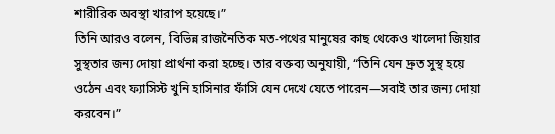শারীরিক অবস্থা খারাপ হয়েছে।”
তিনি আরও বলেন, বিভিন্ন রাজনৈতিক মত-পথের মানুষের কাছ থেকেও খালেদা জিয়ার সুস্থতার জন্য দোয়া প্রার্থনা করা হচ্ছে। তার বক্তব্য অনুযায়ী, “তিনি যেন দ্রুত সুস্থ হয়ে ওঠেন এবং ফ্যাসিস্ট খুনি হাসিনার ফাঁসি যেন দেখে যেতে পারেন—সবাই তার জন্য দোয়া করবেন।”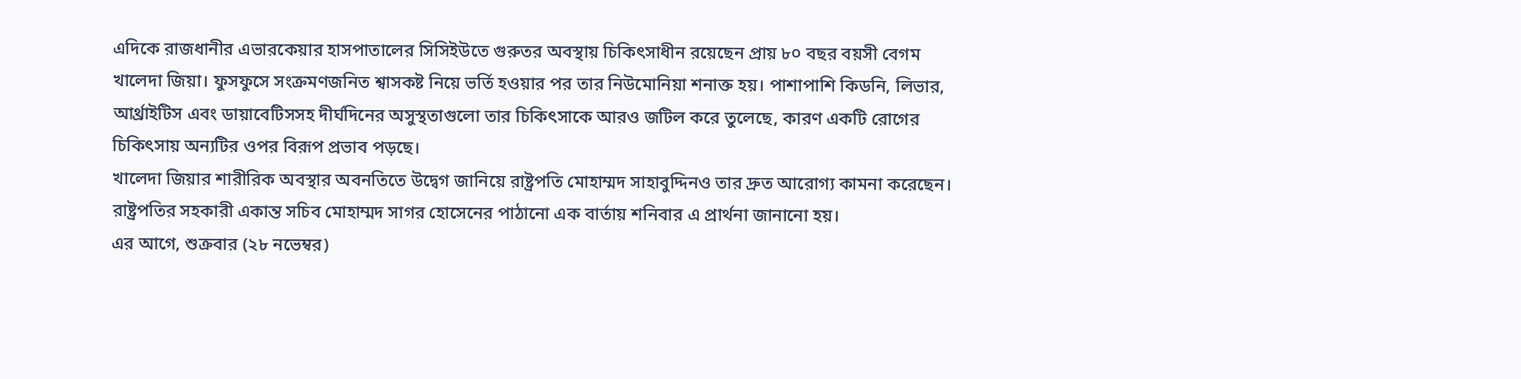এদিকে রাজধানীর এভারকেয়ার হাসপাতালের সিসিইউতে গুরুতর অবস্থায় চিকিৎসাধীন রয়েছেন প্রায় ৮০ বছর বয়সী বেগম খালেদা জিয়া। ফুসফুসে সংক্রমণজনিত শ্বাসকষ্ট নিয়ে ভর্তি হওয়ার পর তার নিউমোনিয়া শনাক্ত হয়। পাশাপাশি কিডনি, লিভার, আর্থ্রাইটিস এবং ডায়াবেটিসসহ দীর্ঘদিনের অসুস্থতাগুলো তার চিকিৎসাকে আরও জটিল করে তুলেছে, কারণ একটি রোগের চিকিৎসায় অন্যটির ওপর বিরূপ প্রভাব পড়ছে।
খালেদা জিয়ার শারীরিক অবস্থার অবনতিতে উদ্বেগ জানিয়ে রাষ্ট্রপতি মোহাম্মদ সাহাবুদ্দিনও তার দ্রুত আরোগ্য কামনা করেছেন। রাষ্ট্রপতির সহকারী একান্ত সচিব মোহাম্মদ সাগর হোসেনের পাঠানো এক বার্তায় শনিবার এ প্রার্থনা জানানো হয়।
এর আগে, শুক্রবার (২৮ নভেম্বর)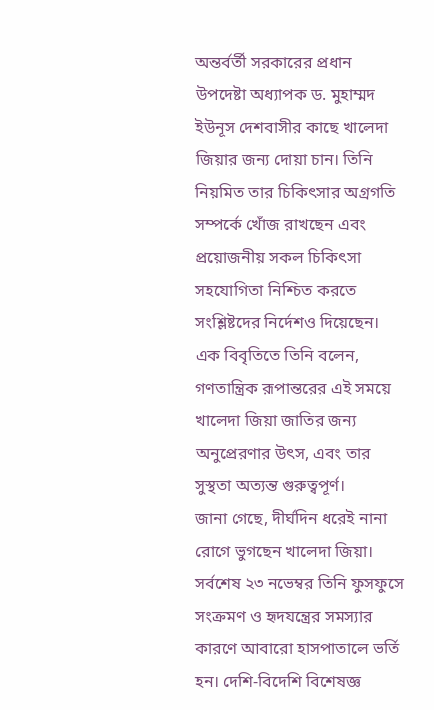অন্তর্বর্তী সরকারের প্রধান উপদেষ্টা অধ্যাপক ড. মুহাম্মদ ইউনূস দেশবাসীর কাছে খালেদা জিয়ার জন্য দোয়া চান। তিনি নিয়মিত তার চিকিৎসার অগ্রগতি সম্পর্কে খোঁজ রাখছেন এবং প্রয়োজনীয় সকল চিকিৎসা সহযোগিতা নিশ্চিত করতে সংশ্লিষ্টদের নির্দেশও দিয়েছেন। এক বিবৃতিতে তিনি বলেন, গণতান্ত্রিক রূপান্তরের এই সময়ে খালেদা জিয়া জাতির জন্য অনুপ্রেরণার উৎস, এবং তার সুস্থতা অত্যন্ত গুরুত্বপূর্ণ।
জানা গেছে, দীর্ঘদিন ধরেই নানা রোগে ভুগছেন খালেদা জিয়া। সর্বশেষ ২৩ নভেম্বর তিনি ফুসফুসে সংক্রমণ ও হৃদযন্ত্রের সমস্যার কারণে আবারো হাসপাতালে ভর্তি হন। দেশি-বিদেশি বিশেষজ্ঞ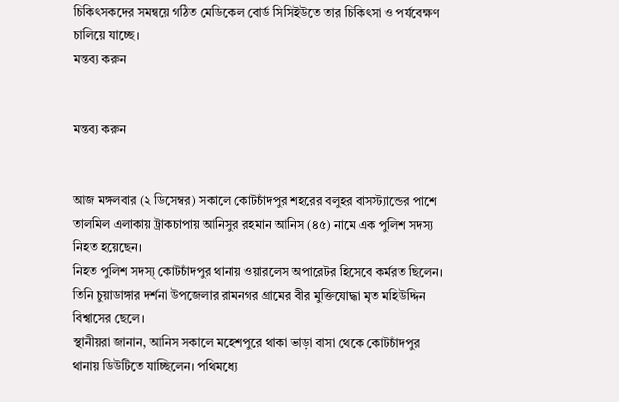চিকিৎসকদের সমন্বয়ে গঠিত মেডিকেল বোর্ড সিসিইউতে তার চিকিৎসা ও পর্যবেক্ষণ চালিয়ে যাচ্ছে।
মন্তব্য করুন


মন্তব্য করুন


আজ মঙ্গলবার (২ ডিসেম্বর) সকালে কোটচাঁদপুর শহরের বলুহর বাসস্ট্যান্ডের পাশে তালমিল এলাকায় ট্রাকচাপায় আনিসুর রহমান আনিস (৪৫) নামে এক পুলিশ সদস্য নিহত হয়েছেন।
নিহত পুলিশ সদস্য্ কোটচাঁদপুর থানায় ওয়ারলেস অপারেটর হিসেবে কর্মরত ছিলেন। তিনি চুয়াডাঙ্গার দর্শনা উপজেলার রামনগর গ্রামের বীর মুক্তিযোদ্ধা মৃত মহিউদ্দিন বিশ্বাসের ছেলে।
স্থানীয়রা জানান, আনিস সকালে মহেশপুরে থাকা ভাড়া বাসা থেকে কোটচাঁদপুর থানায় ডিউটিতে যাচ্ছিলেন। পথিমধ্যে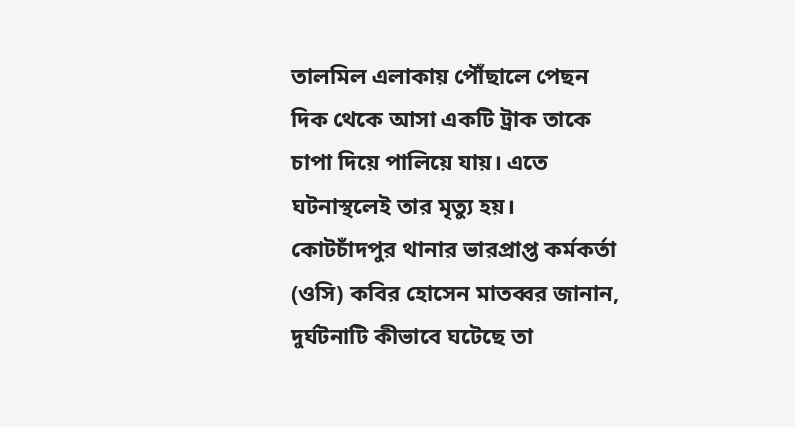তালমিল এলাকায় পৌঁছালে পেছন দিক থেকে আসা একটি ট্রাক তাকে চাপা দিয়ে পালিয়ে যায়। এতে ঘটনাস্থলেই তার মৃত্যু হয়।
কোটচাঁদপুর থানার ভারপ্রাপ্ত কর্মকর্তা (ওসি) কবির হোসেন মাতব্বর জানান, দুর্ঘটনাটি কীভাবে ঘটেছে তা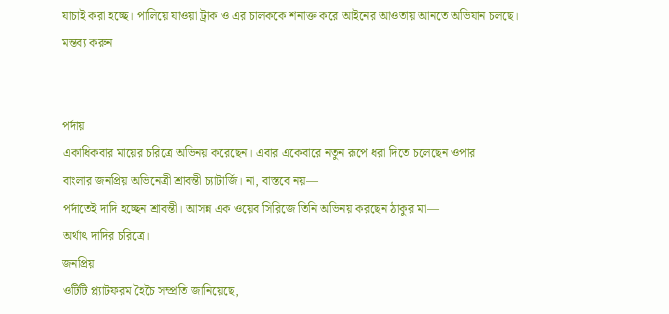যাচাই করা হচ্ছে। পালিয়ে যাওয়া ট্রাক ও এর চালককে শনাক্ত করে আইনের আওতায় আনতে অভিযান চলছে।
মন্তব্য করুন


পর্দায়
একাধিকবার মায়ের চরিত্রে অভিনয় করেছেন। এবার একেবারে নতুন রূপে ধরা দিতে চলেছেন ওপার
বাংলার জনপ্রিয় অভিনেত্রী শ্রাবন্তী চ্যাটার্জি। না, বাস্তবে নয়—
পর্দাতেই দাদি হচ্ছেন শ্রাবন্তী। আসন্ন এক ওয়েব সিরিজে তিনি অভিনয় করছেন ঠাকুর মা—
অর্থাৎ দাদির চরিত্রে।
জনপ্রিয়
ওটিটি প্ল্যাটফরম হৈচৈ সম্প্রতি জানিয়েছে,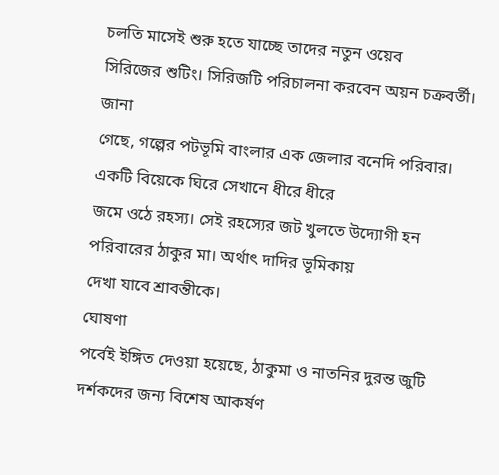চলতি মাসেই শুরু হতে যাচ্ছে তাদের নতুন ওয়েব
সিরিজের শুটিং। সিরিজটি পরিচালনা করবেন অয়ন চক্রবর্তী।
জানা
গেছে, গল্পের পটভূমি বাংলার এক জেলার বনেদি পরিবার। একটি বিয়েকে ঘিরে সেখানে ধীরে ধীরে
জমে ওঠে রহস্য। সেই রহস্যের জট খুলতে উদ্যোগী হন পরিবারের ঠাকুর মা। অর্থাৎ দাদির ভূমিকায়
দেখা যাবে শ্রাবন্তীকে।
ঘোষণা
পর্বেই ইঙ্গিত দেওয়া হয়েছে, ঠাকুমা ও নাতনির দুরন্ত জুটি দর্শকদের জন্য বিশেষ আকর্ষণ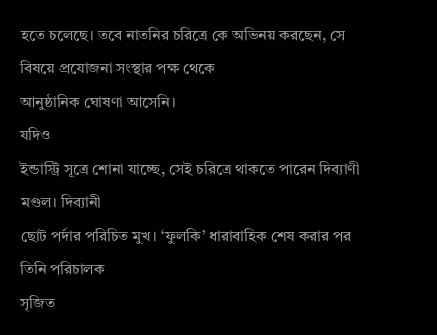হতে চলেছে। তবে নাতনির চরিত্রে কে অভিনয় করছেন, সে বিষয়ে প্রযোজনা সংস্থার পক্ষ থেকে
আনুষ্ঠানিক ঘোষণা আসেনি।
যদিও
ইন্ডাস্ট্রি সূত্রে শোনা যাচ্ছে, সেই চরিত্রে থাকতে পারেন দিব্যাণী মণ্ডল। দিব্যানী
ছোট পর্দার পরিচিত মুখ। ‘ফুলকি’ ধারাবাহিক শেষ করার পর তিনি পরিচালক
সৃজিত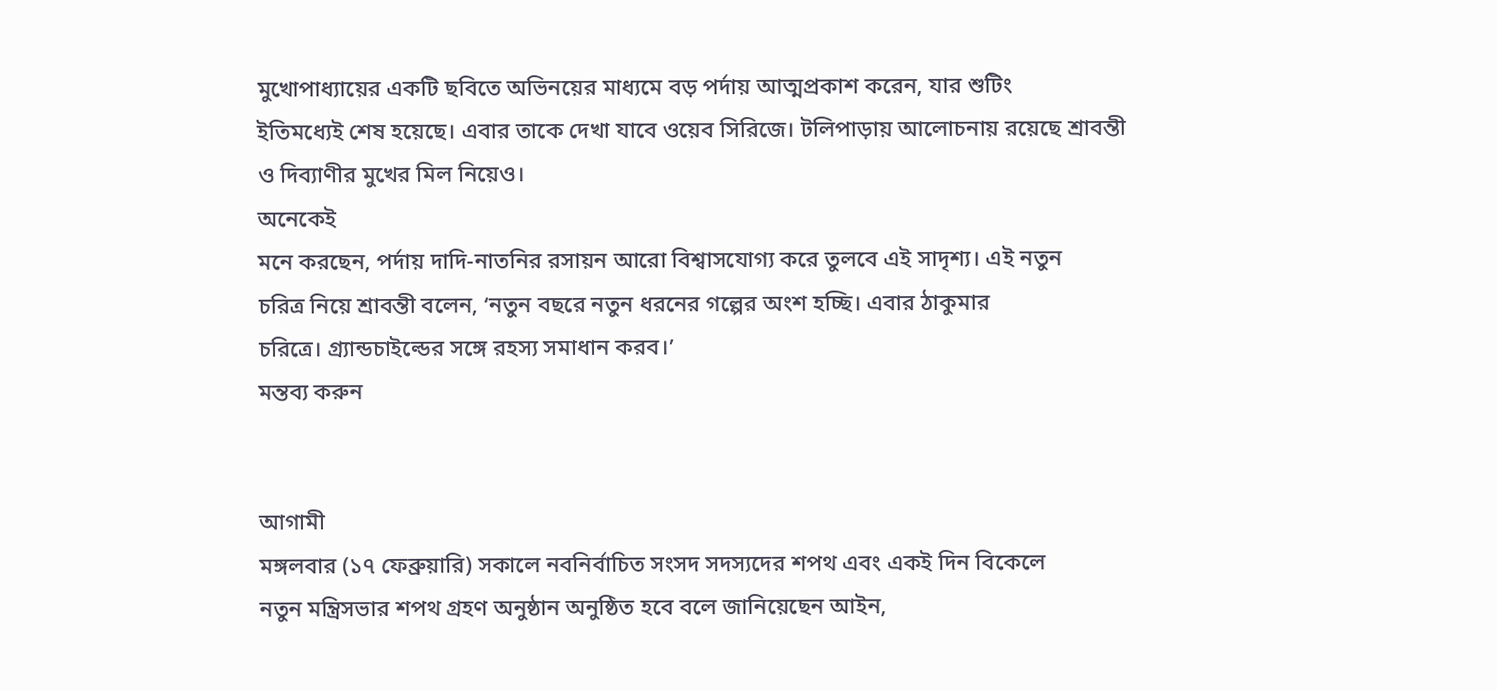মুখোপাধ্যায়ের একটি ছবিতে অভিনয়ের মাধ্যমে বড় পর্দায় আত্মপ্রকাশ করেন, যার শুটিং
ইতিমধ্যেই শেষ হয়েছে। এবার তাকে দেখা যাবে ওয়েব সিরিজে। টলিপাড়ায় আলোচনায় রয়েছে শ্রাবন্তী
ও দিব্যাণীর মুখের মিল নিয়েও।
অনেকেই
মনে করছেন, পর্দায় দাদি-নাতনির রসায়ন আরো বিশ্বাসযোগ্য করে তুলবে এই সাদৃশ্য। এই নতুন
চরিত্র নিয়ে শ্রাবন্তী বলেন, ‘নতুন বছরে নতুন ধরনের গল্পের অংশ হচ্ছি। এবার ঠাকুমার
চরিত্রে। গ্র্যান্ডচাইল্ডের সঙ্গে রহস্য সমাধান করব।’
মন্তব্য করুন


আগামী
মঙ্গলবার (১৭ ফেব্রুয়ারি) সকালে নবনির্বাচিত সংসদ সদস্যদের শপথ এবং একই দিন বিকেলে
নতুন মন্ত্রিসভার শপথ গ্রহণ অনুষ্ঠান অনুষ্ঠিত হবে বলে জানিয়েছেন আইন,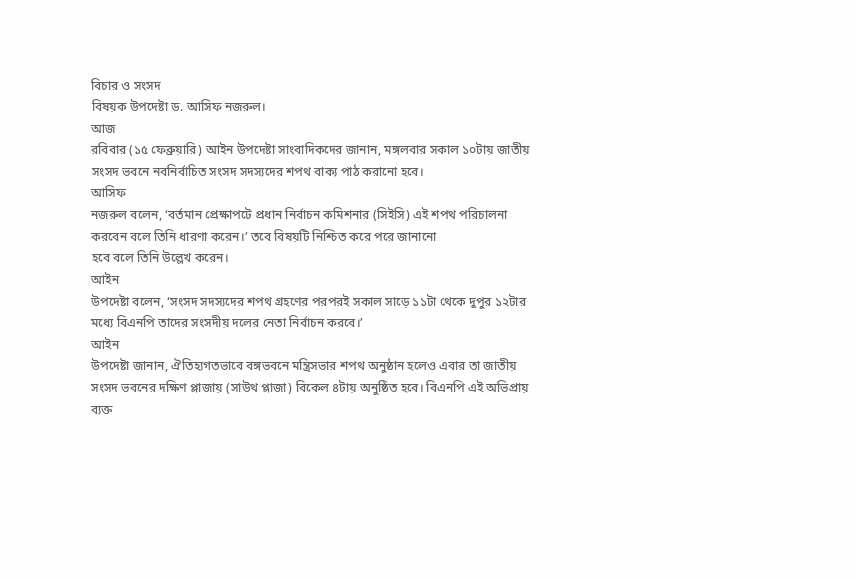বিচার ও সংসদ
বিষয়ক উপদেষ্টা ড. আসিফ নজরুল।
আজ
রবিবার (১৫ ফেব্রুয়ারি) আইন উপদেষ্টা সাংবাদিকদের জানান, মঙ্গলবার সকাল ১০টায় জাতীয়
সংসদ ভবনে নবনির্বাচিত সংসদ সদস্যদের শপথ বাক্য পাঠ করানো হবে।
আসিফ
নজরুল বলেন, ‘বর্তমান প্রেক্ষাপটে প্রধান নির্বাচন কমিশনার (সিইসি) এই শপথ পরিচালনা
করবেন বলে তিনি ধারণা করেন।’ তবে বিষয়টি নিশ্চিত করে পরে জানানো
হবে বলে তিনি উল্লেখ করেন।
আইন
উপদেষ্টা বলেন, ‘সংসদ সদস্যদের শপথ গ্রহণের পরপরই সকাল সাড়ে ১১টা থেকে দুপুর ১২টার
মধ্যে বিএনপি তাদের সংসদীয় দলের নেতা নির্বাচন করবে।’
আইন
উপদেষ্টা জানান, ঐতিহ্যগতভাবে বঙ্গভবনে মন্ত্রিসভার শপথ অনুষ্ঠান হলেও এবার তা জাতীয়
সংসদ ভবনের দক্ষিণ প্লাজায় (সাউথ প্লাজা) বিকেল ৪টায় অনুষ্ঠিত হবে। বিএনপি এই অভিপ্রায়
ব্যক্ত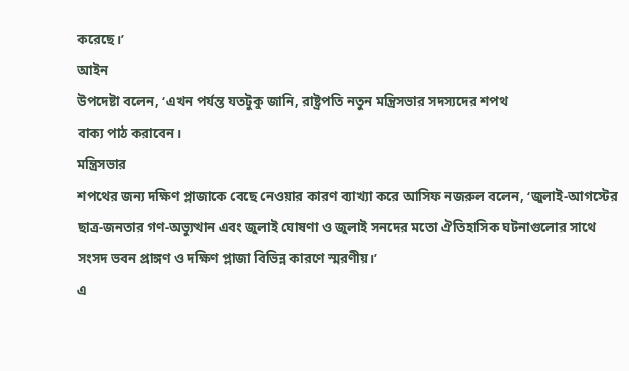করেছে।’
আইন
উপদেষ্টা বলেন, ‘এখন পর্যন্ত যতটুকু জানি, রাষ্ট্রপতি নতুন মন্ত্রিসভার সদস্যদের শপথ
বাক্য পাঠ করাবেন।
মন্ত্রিসভার
শপথের জন্য দক্ষিণ প্লাজাকে বেছে নেওয়ার কারণ ব্যাখ্যা করে আসিফ নজরুল বলেন, ‘জুলাই-আগস্টের
ছাত্র-জনতার গণ-অভ্যুত্থান এবং জুলাই ঘোষণা ও জুলাই সনদের মতো ঐতিহাসিক ঘটনাগুলোর সাথে
সংসদ ভবন প্রাঙ্গণ ও দক্ষিণ প্লাজা বিভিন্ন কারণে স্মরণীয়।’
এ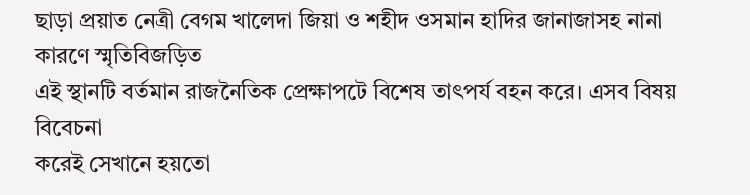ছাড়া প্রয়াত নেত্রী বেগম খালেদা জিয়া ও শহীদ ওসমান হাদির জানাজাসহ নানা কারণে স্মৃতিবিজড়িত
এই স্থানটি বর্তমান রাজনৈতিক প্রেক্ষাপটে বিশেষ তাৎপর্য বহন করে। এসব বিষয় বিবেচনা
করেই সেখানে হয়তো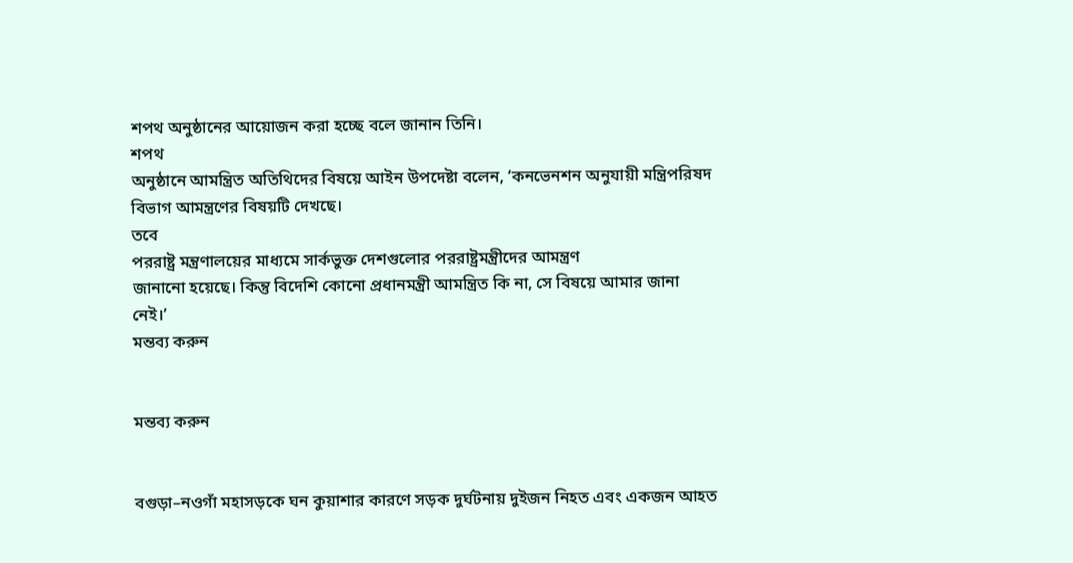শপথ অনুষ্ঠানের আয়োজন করা হচ্ছে বলে জানান তিনি।
শপথ
অনুষ্ঠানে আমন্ত্রিত অতিথিদের বিষয়ে আইন উপদেষ্টা বলেন, ‘কনভেনশন অনুযায়ী মন্ত্রিপরিষদ
বিভাগ আমন্ত্রণের বিষয়টি দেখছে।
তবে
পররাষ্ট্র মন্ত্রণালয়ের মাধ্যমে সার্কভুক্ত দেশগুলোর পররাষ্ট্রমন্ত্রীদের আমন্ত্রণ
জানানো হয়েছে। কিন্তু বিদেশি কোনো প্রধানমন্ত্রী আমন্ত্রিত কি না, সে বিষয়ে আমার জানা
নেই।’
মন্তব্য করুন


মন্তব্য করুন


বগুড়া–নওগাঁ মহাসড়কে ঘন কুয়াশার কারণে সড়ক দুর্ঘটনায় দুইজন নিহত এবং একজন আহত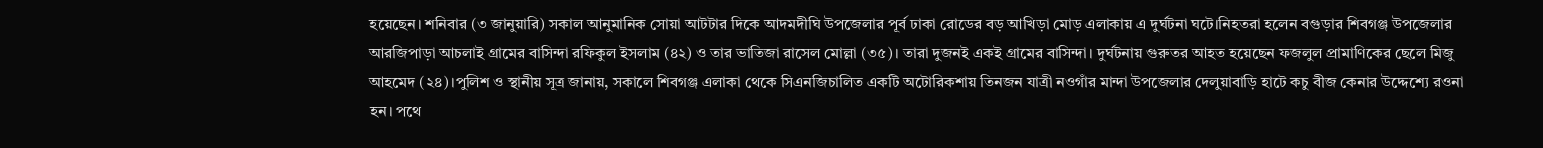হয়েছেন। শনিবার (৩ জানুয়ারি) সকাল আনুমানিক সোয়া আটটার দিকে আদমদীঘি উপজেলার পূর্ব ঢাকা রোডের বড় আখিড়া মোড় এলাকায় এ দুর্ঘটনা ঘটে।নিহতরা হলেন বগুড়ার শিবগঞ্জ উপজেলার আরজিপাড়া আচলাই গ্রামের বাসিন্দা রফিকুল ইসলাম (৪২) ও তার ভাতিজা রাসেল মোল্লা (৩৫)। তারা দুজনই একই গ্রামের বাসিন্দা। দুর্ঘটনায় গুরুতর আহত হয়েছেন ফজলুল প্রামাণিকের ছেলে মিজু আহমেদ (২৪)।পুলিশ ও স্থানীয় সূত্র জানায়, সকালে শিবগঞ্জ এলাকা থেকে সিএনজিচালিত একটি অটোরিকশায় তিনজন যাত্রী নওগাঁর মান্দা উপজেলার দেলুয়াবাড়ি হাটে কচু বীজ কেনার উদ্দেশ্যে রওনা হন। পথে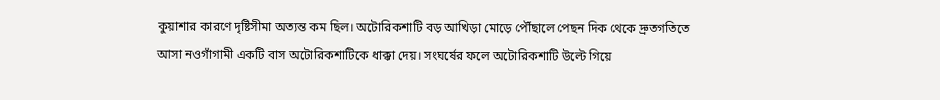কুয়াশার কারণে দৃষ্টিসীমা অত্যন্ত কম ছিল। অটোরিকশাটি বড় আখিড়া মোড়ে পৌঁছালে পেছন দিক থেকে দ্রুতগতিতে আসা নওগাঁগামী একটি বাস অটোরিকশাটিকে ধাক্কা দেয়। সংঘর্ষের ফলে অটোরিকশাটি উল্টে গিয়ে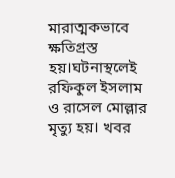মারাত্মকভাবে ক্ষতিগ্রস্ত হয়।ঘটনাস্থলেই রফিকুল ইসলাম ও রাসেল মোল্লার মৃত্যু হয়। খবর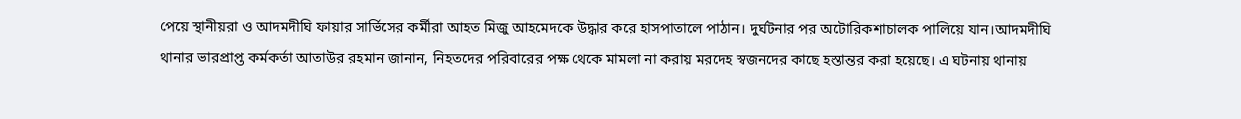পেয়ে স্থানীয়রা ও আদমদীঘি ফায়ার সার্ভিসের কর্মীরা আহত মিজু আহমেদকে উদ্ধার করে হাসপাতালে পাঠান। দুর্ঘটনার পর অটোরিকশাচালক পালিয়ে যান।আদমদীঘি থানার ভারপ্রাপ্ত কর্মকর্তা আতাউর রহমান জানান, নিহতদের পরিবারের পক্ষ থেকে মামলা না করায় মরদেহ স্বজনদের কাছে হস্তান্তর করা হয়েছে। এ ঘটনায় থানায়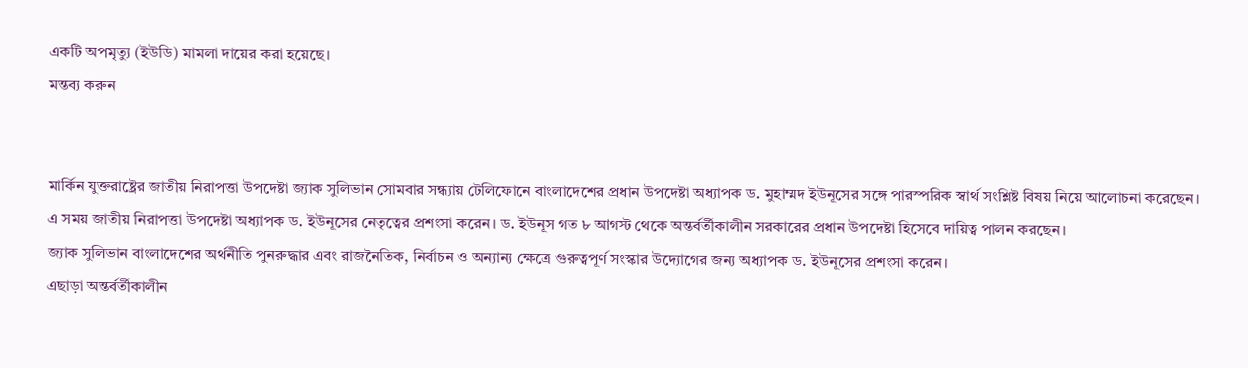একটি অপমৃত্যু (ইউডি) মামলা দায়ের করা হয়েছে।
মন্তব্য করুন


মার্কিন যুক্তরাষ্ট্রের জাতীয় নিরাপত্তা উপদেষ্টা জ্যাক সুলিভান সোমবার সন্ধ্যায় টেলিফোনে বাংলাদেশের প্রধান উপদেষ্টা অধ্যাপক ড. মুহাম্মদ ইউনূসের সঙ্গে পারস্পরিক স্বার্থ সংশ্লিষ্ট বিষয় নিয়ে আলোচনা করেছেন।
এ সময় জাতীয় নিরাপত্তা উপদেষ্টা অধ্যাপক ড. ইউনূসের নেতৃত্বের প্রশংসা করেন। ড. ইউনূস গত ৮ আগস্ট থেকে অন্তর্বর্তীকালীন সরকারের প্রধান উপদেষ্টা হিসেবে দায়িত্ব পালন করছেন।
জ্যাক সুলিভান বাংলাদেশের অর্থনীতি পুনরুদ্ধার এবং রাজনৈতিক, নির্বাচন ও অন্যান্য ক্ষেত্রে গুরুত্বপূর্ণ সংস্কার উদ্যোগের জন্য অধ্যাপক ড. ইউনূসের প্রশংসা করেন।
এছাড়া অন্তর্বর্তীকালীন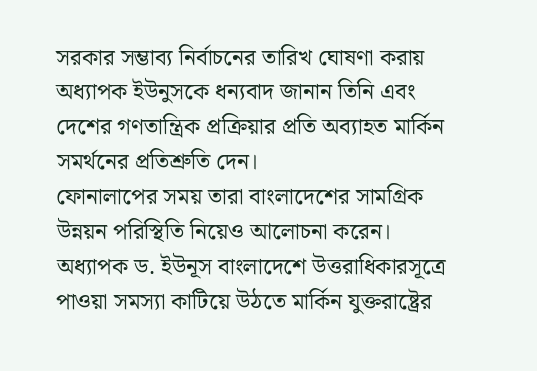সরকার সম্ভাব্য নির্বাচনের তারিখ ঘোষণা করায় অধ্যাপক ইউনুসকে ধন্যবাদ জানান তিনি এবং দেশের গণতান্ত্রিক প্রক্রিয়ার প্রতি অব্যাহত মার্কিন সমর্থনের প্রতিশ্রুতি দেন।
ফোনালাপের সময় তারা বাংলাদেশের সামগ্রিক উন্নয়ন পরিস্থিতি নিয়েও আলোচনা করেন।
অধ্যাপক ড. ইউনূস বাংলাদেশে উত্তরাধিকারসূত্রে পাওয়া সমস্যা কাটিয়ে উঠতে মার্কিন যুক্তরাষ্ট্রের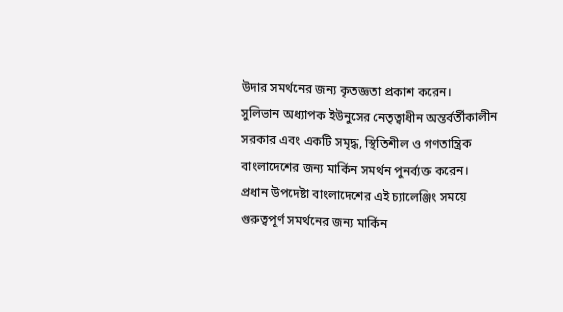উদার সমর্থনের জন্য কৃতজ্ঞতা প্রকাশ করেন।
সুলিভান অধ্যাপক ইউনুসের নেতৃত্বাধীন অন্তর্বর্তীকালীন সরকার এবং একটি সমৃদ্ধ, স্থিতিশীল ও গণতান্ত্রিক বাংলাদেশের জন্য মার্কিন সমর্থন পুনর্ব্যক্ত করেন।
প্রধান উপদেষ্টা বাংলাদেশের এই চ্যালেঞ্জিং সময়ে গুরুত্বপূর্ণ সমর্থনের জন্য মার্কিন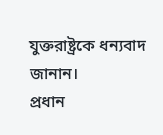যুক্তরাষ্ট্রকে ধন্যবাদ জানান।
প্রধান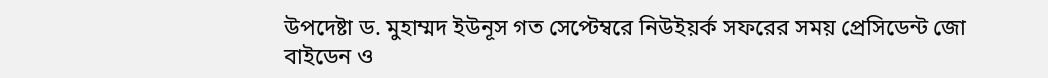উপদেষ্টা ড. মুহাম্মদ ইউনূস গত সেপ্টেম্বরে নিউইয়র্ক সফরের সময় প্রেসিডেন্ট জো বাইডেন ও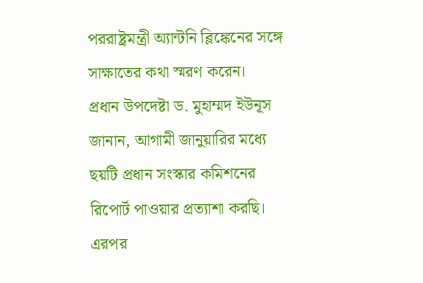পররাষ্ট্রমন্ত্রী অ্যান্টনি ব্লিঙ্কেনের সঙ্গে সাক্ষাতের কথা স্মরণ করেন।
প্রধান উপদেষ্টা ড. মুহাম্মদ ইউনূস জানান, আগামী জানুয়ারির মধ্যে ছয়টি প্রধান সংস্কার কমিশনের রিপোর্ট পাওয়ার প্রত্যাশা করছি। এরপর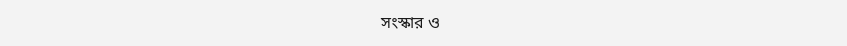সংস্কার ও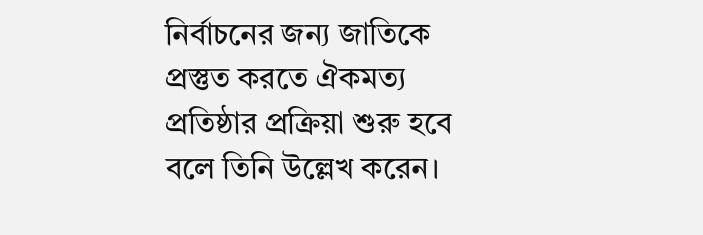নির্বাচনের জন্য জাতিকে প্রস্তুত করতে ঐকমত্য প্রতিষ্ঠার প্রক্রিয়া শুরু হবে বলে তিনি উল্লেখ করেন।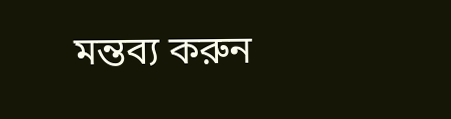মন্তব্য করুন